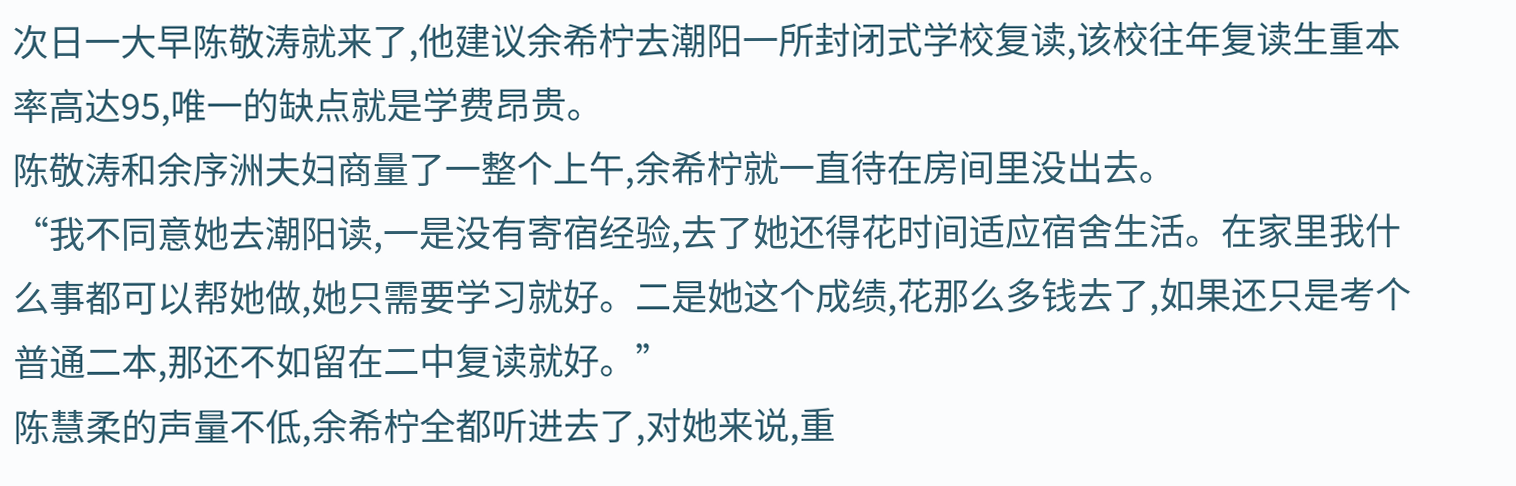次日一大早陈敬涛就来了,他建议余希柠去潮阳一所封闭式学校复读,该校往年复读生重本率高达95,唯一的缺点就是学费昂贵。
陈敬涛和余序洲夫妇商量了一整个上午,余希柠就一直待在房间里没出去。
“我不同意她去潮阳读,一是没有寄宿经验,去了她还得花时间适应宿舍生活。在家里我什么事都可以帮她做,她只需要学习就好。二是她这个成绩,花那么多钱去了,如果还只是考个普通二本,那还不如留在二中复读就好。”
陈慧柔的声量不低,余希柠全都听进去了,对她来说,重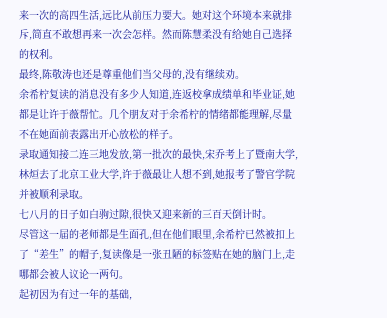来一次的高四生活,远比从前压力要大。她对这个环境本来就排斥,简直不敢想再来一次会怎样。然而陈慧柔没有给她自己选择的权利。
最终,陈敬涛也还是尊重他们当父母的,没有继续劝。
余希柠复读的消息没有多少人知道,连返校拿成绩单和毕业证,她都是让许于薇帮忙。几个朋友对于余希柠的情绪都能理解,尽量不在她面前表露出开心放松的样子。
录取通知接二连三地发放,第一批次的最快,宋乔考上了暨南大学,林烜去了北京工业大学,许于薇最让人想不到,她报考了警官学院并被顺利录取。
七八月的日子如白驹过隙,很快又迎来新的三百天倒计时。
尽管这一届的老师都是生面孔,但在他们眼里,余希柠已然被扣上了“差生”的帽子,复读像是一张丑陋的标签贴在她的脑门上,走哪都会被人议论一两句。
起初因为有过一年的基础,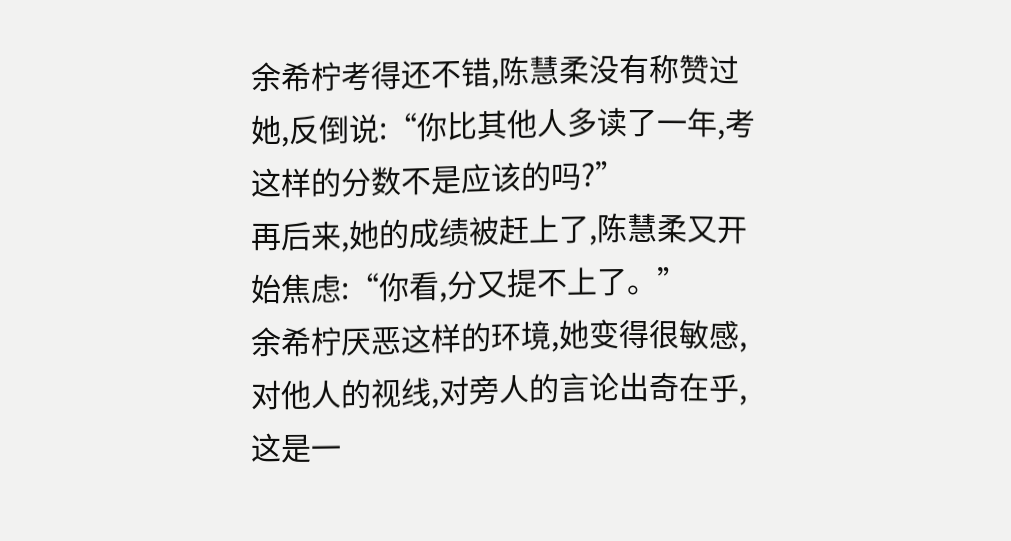余希柠考得还不错,陈慧柔没有称赞过她,反倒说:“你比其他人多读了一年,考这样的分数不是应该的吗?”
再后来,她的成绩被赶上了,陈慧柔又开始焦虑:“你看,分又提不上了。”
余希柠厌恶这样的环境,她变得很敏感,对他人的视线,对旁人的言论出奇在乎,这是一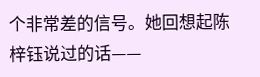个非常差的信号。她回想起陈梓钰说过的话——